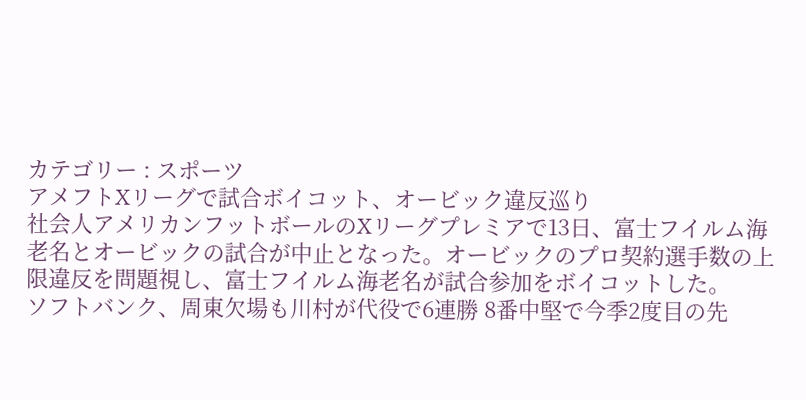カテゴリー : スポーツ
アメフトXリーグで試合ボイコット、オービック違反巡り
社会人アメリカンフットボールのXリーグプレミアで13日、富士フイルム海老名とオービックの試合が中止となった。オービックのプロ契約選手数の上限違反を問題視し、富士フイルム海老名が試合参加をボイコットした。
ソフトバンク、周東欠場も川村が代役で6連勝 8番中堅で今季2度目の先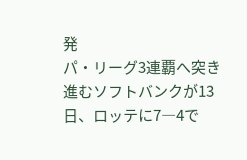発
パ・リーグ3連覇へ突き進むソフトバンクが13日、ロッテに7―4で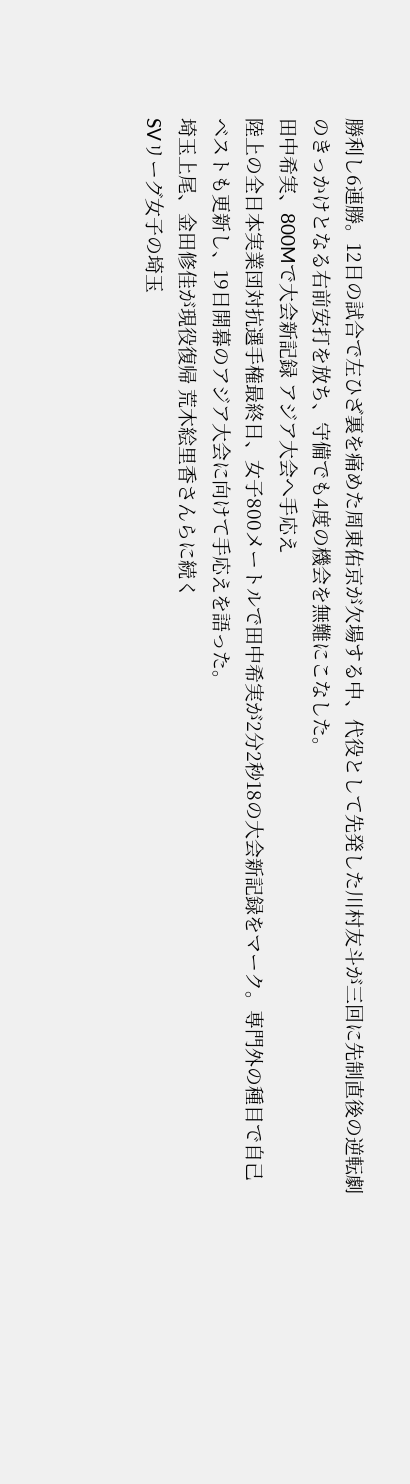勝利し6連勝。12日の試合で左ひざ裏を痛めた周東佑京が欠場する中、代役として先発した川村友斗が三回に先制直後の逆転劇のきっかけとなる右前安打を放ち、守備でも4度の機会を無難にこなした。
田中希実、800Mで大会新記録 アジア大会へ手応え
陸上の全日本実業団対抗選手権最終日、女子800メートルで田中希実が2分2秒18の大会新記録をマーク。専門外の種目で自己ベストも更新し、19日開幕のアジア大会に向けて手応えを語った。
埼玉上尾、金田修佳が現役復帰 荒木絵里香さんらに続く
SVリーグ女子の埼玉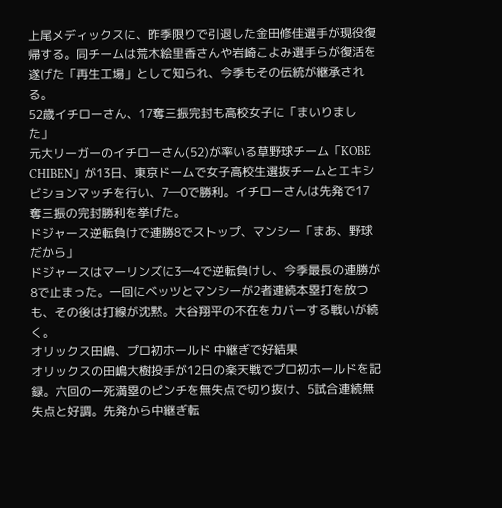上尾メディックスに、昨季限りで引退した金田修佳選手が現役復帰する。同チームは荒木絵里香さんや岩崎こよみ選手らが復活を遂げた「再生工場」として知られ、今季もその伝統が継承される。
52歳イチローさん、17奪三振完封も高校女子に「まいりました」
元大リーガーのイチローさん(52)が率いる草野球チーム「KOBE CHIBEN」が13日、東京ドームで女子高校生選抜チームとエキシビションマッチを行い、7―0で勝利。イチローさんは先発で17奪三振の完封勝利を挙げた。
ドジャース逆転負けで連勝8でストップ、マンシー「まあ、野球だから」
ドジャースはマーリンズに3―4で逆転負けし、今季最長の連勝が8で止まった。一回にベッツとマンシーが2者連続本塁打を放つも、その後は打線が沈黙。大谷翔平の不在をカバーする戦いが続く。
オリックス田嶋、プロ初ホールド 中継ぎで好結果
オリックスの田嶋大樹投手が12日の楽天戦でプロ初ホールドを記録。六回の一死満塁のピンチを無失点で切り抜け、5試合連続無失点と好調。先発から中継ぎ転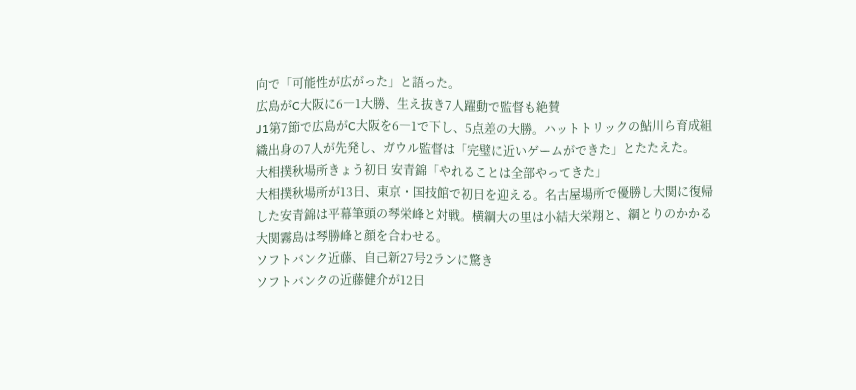向で「可能性が広がった」と語った。
広島がC大阪に6―1大勝、生え抜き7人躍動で監督も絶賛
J1第7節で広島がC大阪を6―1で下し、5点差の大勝。ハットトリックの鮎川ら育成組織出身の7人が先発し、ガウル監督は「完璧に近いゲームができた」とたたえた。
大相撲秋場所きょう初日 安青錦「やれることは全部やってきた」
大相撲秋場所が13日、東京・国技館で初日を迎える。名古屋場所で優勝し大関に復帰した安青錦は平幕筆頭の琴栄峰と対戦。横綱大の里は小結大栄翔と、綱とりのかかる大関霧島は琴勝峰と顔を合わせる。
ソフトバンク近藤、自己新27号2ランに驚き
ソフトバンクの近藤健介が12日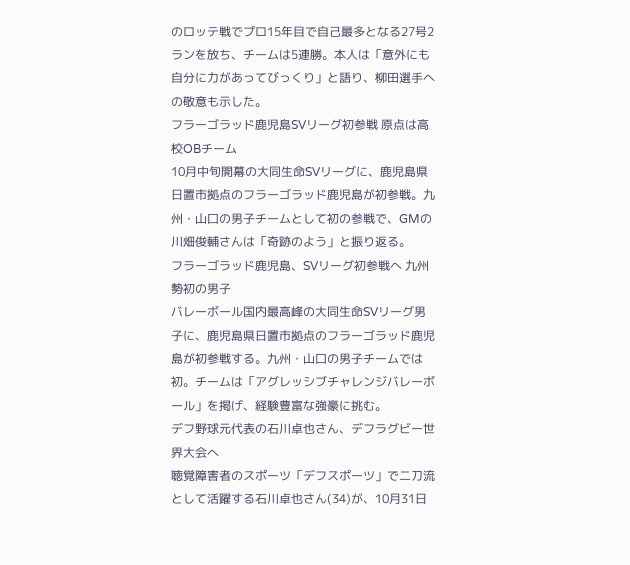のロッテ戦でプロ15年目で自己最多となる27号2ランを放ち、チームは5連勝。本人は「意外にも自分に力があってびっくり」と語り、柳田選手への敬意も示した。
フラーゴラッド鹿児島SVリーグ初参戦 原点は高校OBチーム
10月中旬開幕の大同生命SVリーグに、鹿児島県日置市拠点のフラーゴラッド鹿児島が初参戦。九州・山口の男子チームとして初の参戦で、GMの川畑俊輔さんは「奇跡のよう」と振り返る。
フラーゴラッド鹿児島、SVリーグ初参戦へ 九州勢初の男子
バレーボール国内最高峰の大同生命SVリーグ男子に、鹿児島県日置市拠点のフラーゴラッド鹿児島が初参戦する。九州・山口の男子チームでは初。チームは「アグレッシブチャレンジバレーボール」を掲げ、経験豊富な強豪に挑む。
デフ野球元代表の石川卓也さん、デフラグビー世界大会へ
聴覚障害者のスポーツ「デフスポーツ」で二刀流として活躍する石川卓也さん(34)が、10月31日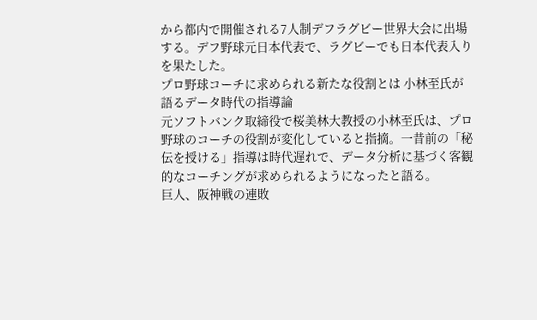から都内で開催される7人制デフラグビー世界大会に出場する。デフ野球元日本代表で、ラグビーでも日本代表入りを果たした。
プロ野球コーチに求められる新たな役割とは 小林至氏が語るデータ時代の指導論
元ソフトバンク取締役で桜美林大教授の小林至氏は、プロ野球のコーチの役割が変化していると指摘。一昔前の「秘伝を授ける」指導は時代遅れで、データ分析に基づく客観的なコーチングが求められるようになったと語る。
巨人、阪神戦の連敗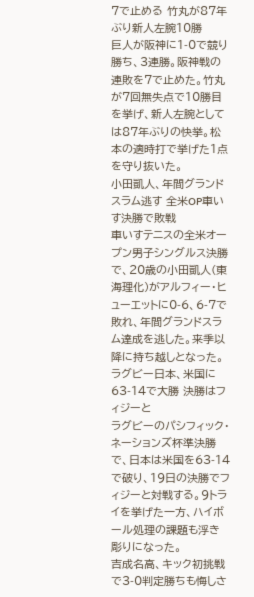7で止める 竹丸が87年ぶり新人左腕10勝
巨人が阪神に1-0で競り勝ち、3連勝。阪神戦の連敗を7で止めた。竹丸が7回無失点で10勝目を挙げ、新人左腕としては87年ぶりの快挙。松本の適時打で挙げた1点を守り抜いた。
小田凱人、年間グランドスラム逃す 全米OP車いす決勝で敗戦
車いすテニスの全米オープン男子シングルス決勝で、20歳の小田凱人(東海理化)がアルフィー・ヒューエットに0-6、6-7で敗れ、年間グランドスラム達成を逃した。来季以降に持ち越しとなった。
ラグビー日本、米国に63-14で大勝 決勝はフィジーと
ラグビーのパシフィック・ネーションズ杯準決勝で、日本は米国を63-14で破り、19日の決勝でフィジーと対戦する。9トライを挙げた一方、ハイボール処理の課題も浮き彫りになった。
吉成名高、キック初挑戦で3-0判定勝ちも悔しさ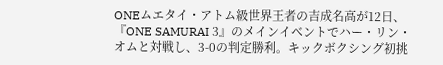ONEムエタイ・アトム級世界王者の吉成名高が12日、『ONE SAMURAI 3』のメインイベントでハー・リン・オムと対戦し、3-0の判定勝利。キックボクシング初挑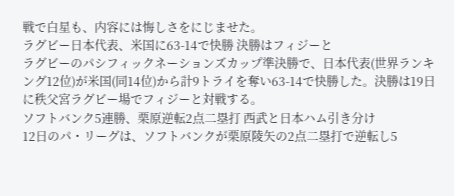戦で白星も、内容には悔しさをにじませた。
ラグビー日本代表、米国に63-14で快勝 決勝はフィジーと
ラグビーのパシフィックネーションズカップ準決勝で、日本代表(世界ランキング12位)が米国(同14位)から計9トライを奪い63-14で快勝した。決勝は19日に秩父宮ラグビー場でフィジーと対戦する。
ソフトバンク5連勝、栗原逆転2点二塁打 西武と日本ハム引き分け
12日のパ・リーグは、ソフトバンクが栗原陵矢の2点二塁打で逆転し5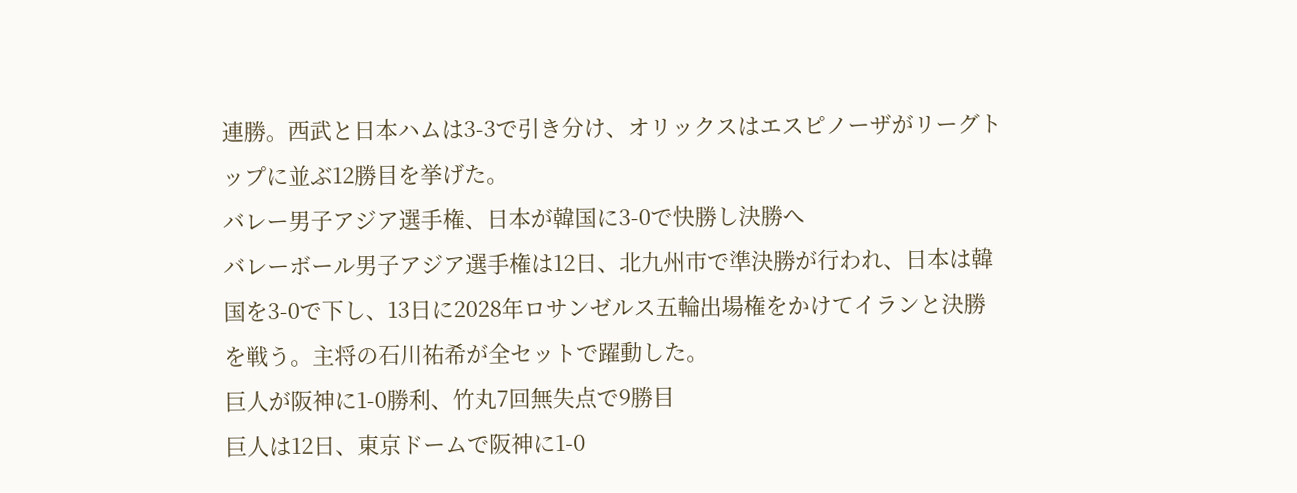連勝。西武と日本ハムは3-3で引き分け、オリックスはエスピノーザがリーグトップに並ぶ12勝目を挙げた。
バレー男子アジア選手権、日本が韓国に3-0で快勝し決勝へ
バレーボール男子アジア選手権は12日、北九州市で準決勝が行われ、日本は韓国を3-0で下し、13日に2028年ロサンゼルス五輪出場権をかけてイランと決勝を戦う。主将の石川祐希が全セットで躍動した。
巨人が阪神に1-0勝利、竹丸7回無失点で9勝目
巨人は12日、東京ドームで阪神に1-0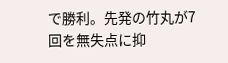で勝利。先発の竹丸が7回を無失点に抑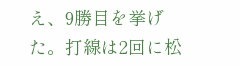え、9勝目を挙げた。打線は2回に松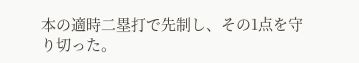本の適時二塁打で先制し、その1点を守り切った。